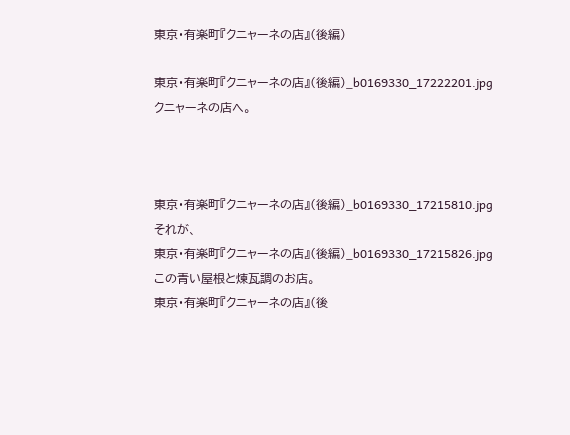東京・有楽町『クニャーネの店』(後編)

東京・有楽町『クニャーネの店』(後編)_b0169330_17222201.jpg
クニャーネの店へ。



東京・有楽町『クニャーネの店』(後編)_b0169330_17215810.jpg
それが、
東京・有楽町『クニャーネの店』(後編)_b0169330_17215826.jpg
この青い屋根と煉瓦調のお店。
東京・有楽町『クニャーネの店』(後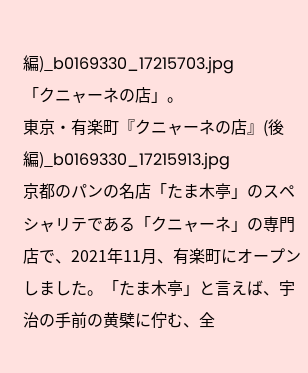編)_b0169330_17215703.jpg
「クニャーネの店」。
東京・有楽町『クニャーネの店』(後編)_b0169330_17215913.jpg
京都のパンの名店「たま木亭」のスペシャリテである「クニャーネ」の専門店で、2021年11月、有楽町にオープンしました。「たま木亭」と言えば、宇治の手前の黄檗に佇む、全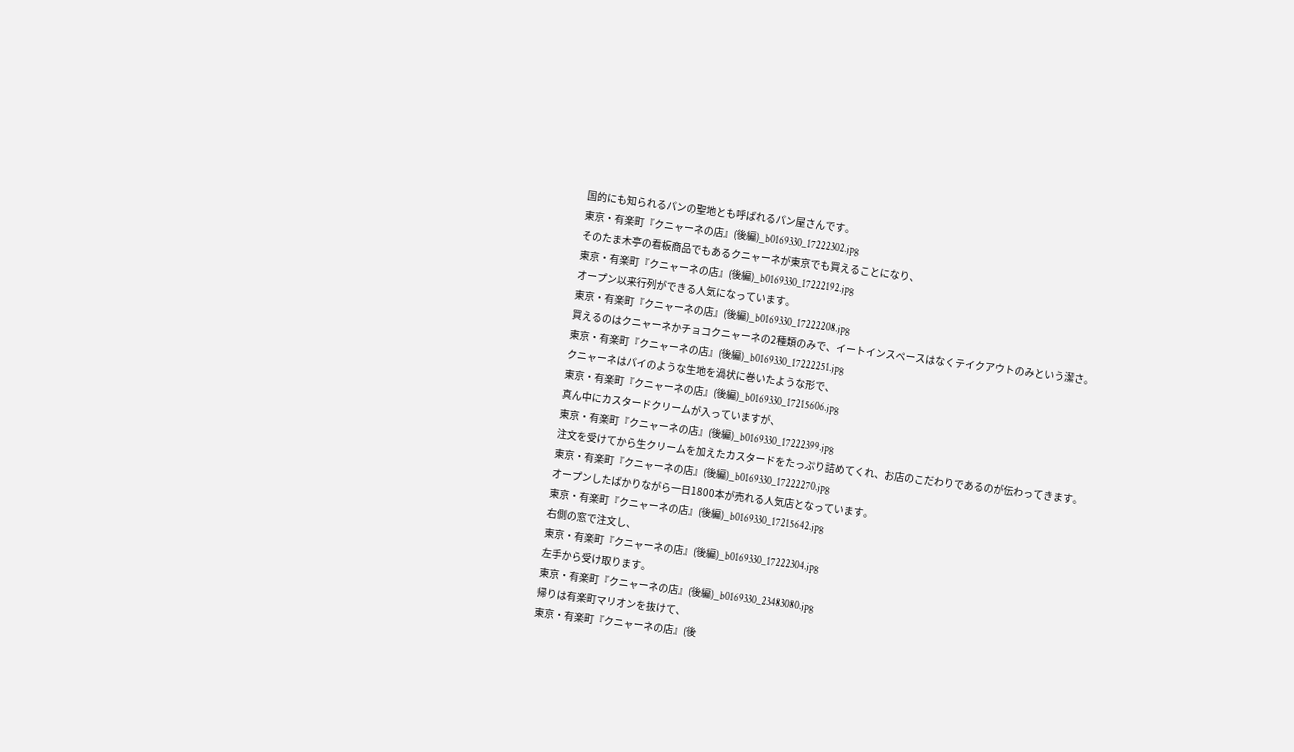国的にも知られるパンの聖地とも呼ばれるパン屋さんです。
東京・有楽町『クニャーネの店』(後編)_b0169330_17222302.jpg
そのたま木亭の看板商品でもあるクニャーネが東京でも買えることになり、
東京・有楽町『クニャーネの店』(後編)_b0169330_17222192.jpg
オープン以来行列ができる人気になっています。
東京・有楽町『クニャーネの店』(後編)_b0169330_17222208.jpg
買えるのはクニャーネかチョコクニャーネの2種類のみで、イートインスペースはなくテイクアウトのみという潔さ。
東京・有楽町『クニャーネの店』(後編)_b0169330_17222251.jpg
クニャーネはパイのような生地を渦状に巻いたような形で、
東京・有楽町『クニャーネの店』(後編)_b0169330_17215606.jpg
真ん中にカスタードクリームが入っていますが、
東京・有楽町『クニャーネの店』(後編)_b0169330_17222399.jpg
注文を受けてから生クリームを加えたカスタードをたっぷり詰めてくれ、お店のこだわりであるのが伝わってきます。
東京・有楽町『クニャーネの店』(後編)_b0169330_17222270.jpg
オープンしたばかりながら一日1800本が売れる人気店となっています。
東京・有楽町『クニャーネの店』(後編)_b0169330_17215642.jpg
右側の窓で注文し、
東京・有楽町『クニャーネの店』(後編)_b0169330_17222304.jpg
左手から受け取ります。
東京・有楽町『クニャーネの店』(後編)_b0169330_23483080.jpg
帰りは有楽町マリオンを抜けて、
東京・有楽町『クニャーネの店』(後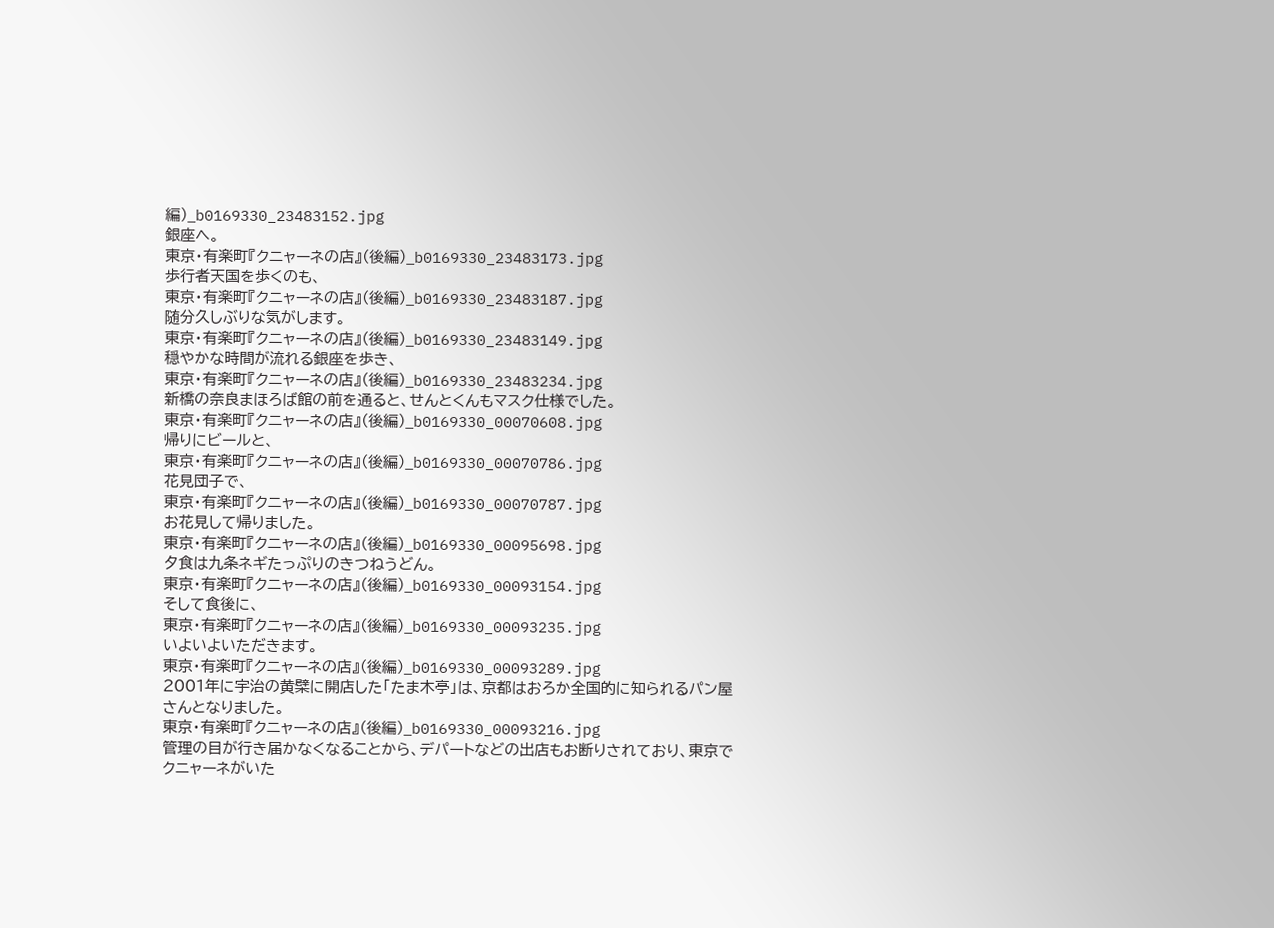編)_b0169330_23483152.jpg
銀座へ。
東京・有楽町『クニャーネの店』(後編)_b0169330_23483173.jpg
歩行者天国を歩くのも、
東京・有楽町『クニャーネの店』(後編)_b0169330_23483187.jpg
随分久しぶりな気がします。
東京・有楽町『クニャーネの店』(後編)_b0169330_23483149.jpg
穏やかな時間が流れる銀座を歩き、
東京・有楽町『クニャーネの店』(後編)_b0169330_23483234.jpg
新橋の奈良まほろば館の前を通ると、せんとくんもマスク仕様でした。
東京・有楽町『クニャーネの店』(後編)_b0169330_00070608.jpg
帰りにビールと、
東京・有楽町『クニャーネの店』(後編)_b0169330_00070786.jpg
花見団子で、
東京・有楽町『クニャーネの店』(後編)_b0169330_00070787.jpg
お花見して帰りました。
東京・有楽町『クニャーネの店』(後編)_b0169330_00095698.jpg
夕食は九条ネギたっぷりのきつねうどん。
東京・有楽町『クニャーネの店』(後編)_b0169330_00093154.jpg
そして食後に、
東京・有楽町『クニャーネの店』(後編)_b0169330_00093235.jpg
いよいよいただきます。
東京・有楽町『クニャーネの店』(後編)_b0169330_00093289.jpg
2001年に宇治の黄檗に開店した「たま木亭」は、京都はおろか全国的に知られるパン屋さんとなりました。
東京・有楽町『クニャーネの店』(後編)_b0169330_00093216.jpg
管理の目が行き届かなくなることから、デパートなどの出店もお断りされており、東京でクニャーネがいた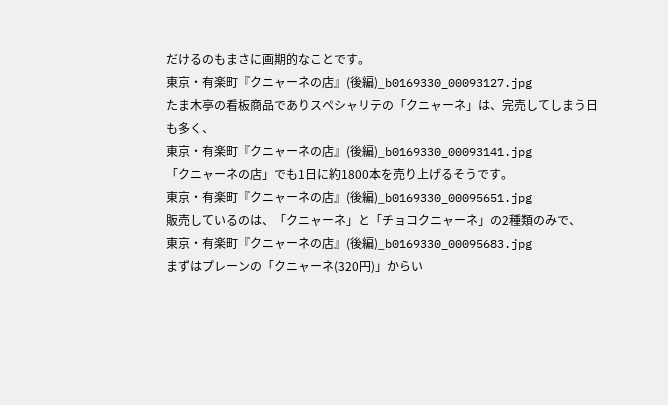だけるのもまさに画期的なことです。
東京・有楽町『クニャーネの店』(後編)_b0169330_00093127.jpg
たま木亭の看板商品でありスペシャリテの「クニャーネ」は、完売してしまう日も多く、
東京・有楽町『クニャーネの店』(後編)_b0169330_00093141.jpg
「クニャーネの店」でも1日に約1800本を売り上げるそうです。
東京・有楽町『クニャーネの店』(後編)_b0169330_00095651.jpg
販売しているのは、「クニャーネ」と「チョコクニャーネ」の2種類のみで、
東京・有楽町『クニャーネの店』(後編)_b0169330_00095683.jpg
まずはプレーンの「クニャーネ(320円)」からい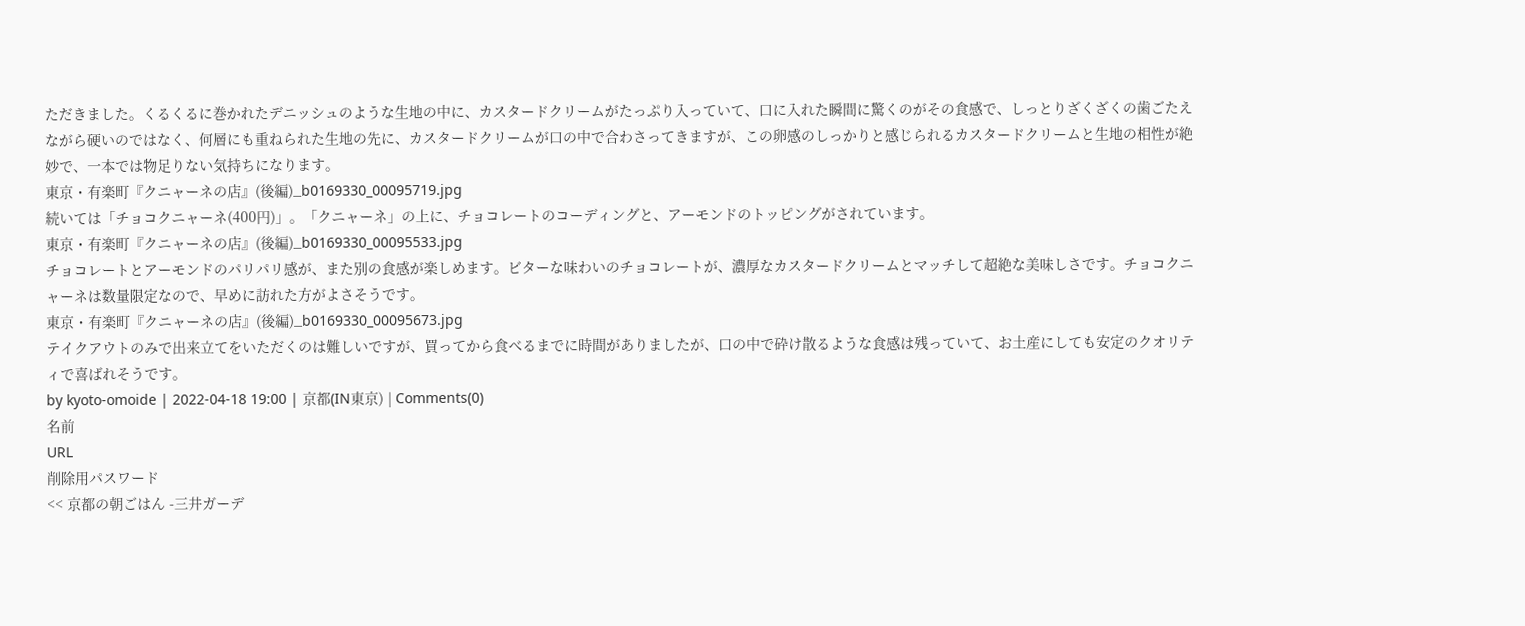ただきました。くるくるに巻かれたデニッシュのような生地の中に、カスタードクリームがたっぷり入っていて、口に入れた瞬間に驚くのがその食感で、しっとりざくざくの歯ごたえながら硬いのではなく、何層にも重ねられた生地の先に、カスタードクリームが口の中で合わさってきますが、この卵感のしっかりと感じられるカスタードクリームと生地の相性が絶妙で、一本では物足りない気持ちになります。
東京・有楽町『クニャーネの店』(後編)_b0169330_00095719.jpg
続いては「チョコクニャーネ(400円)」。「クニャーネ」の上に、チョコレートのコーディングと、アーモンドのトッピングがされています。
東京・有楽町『クニャーネの店』(後編)_b0169330_00095533.jpg
チョコレートとアーモンドのパリパリ感が、また別の食感が楽しめます。ビターな味わいのチョコレートが、濃厚なカスタードクリームとマッチして超絶な美味しさです。チョコクニャーネは数量限定なので、早めに訪れた方がよさそうです。
東京・有楽町『クニャーネの店』(後編)_b0169330_00095673.jpg
テイクアウトのみで出来立てをいただくのは難しいですが、買ってから食べるまでに時間がありましたが、口の中で砕け散るような食感は残っていて、お土産にしても安定のクオリティで喜ばれそうです。
by kyoto-omoide | 2022-04-18 19:00 | 京都(IN東京) | Comments(0)
名前
URL
削除用パスワード
<< 京都の朝ごはん -三井ガーデ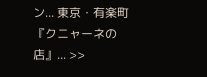ン... 東京・有楽町『クニャーネの店』... >>